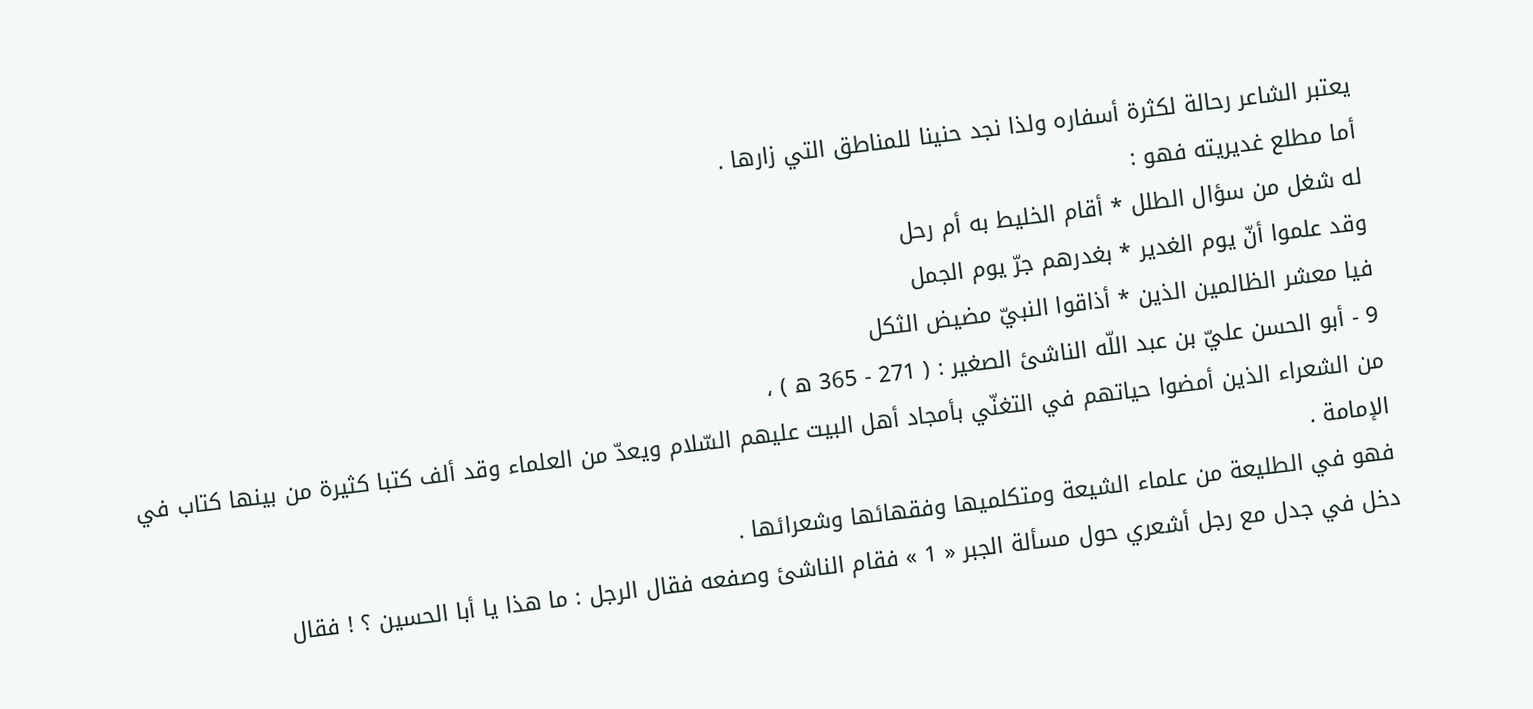يعتبر الشاعر رحالة لكثرة أسفاره ولذا نجد حنينا للمناطق التي زارها .
أما مطلع غديريته فهو :
له شغل من سؤال الطلل * أقام الخليط به أم رحل
وقد علموا أنّ يوم الغدير * بغدرهم جرّ يوم الجمل
فيا معشر الظالمين الذين * أذاقوا النبيّ مضيض الثكل
9 - أبو الحسن عليّ بن عبد اللّه الناشئ الصغير : ( 271 - 365 ه ) ،
من الشعراء الذين أمضوا حياتهم في التغنّي بأمجاد أهل البيت عليهم السّلام ويعدّ من العلماء وقد ألف كتبا كثيرة من بينها كتاب في الإمامة .
فهو في الطليعة من علماء الشيعة ومتكلميها وفقهائها وشعرائها .
دخل في جدل مع رجل أشعري حول مسألة الجبر « 1 » فقام الناشئ وصفعه فقال الرجل : ما هذا يا أبا الحسين ؟ ! فقال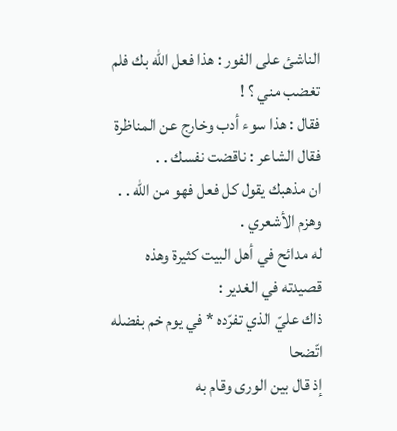الناشئ على الفور : هذا فعل اللّه بك فلم تغضب مني ؟ !
فقال : هذا سوء أدب وخارج عن المناظرة فقال الشاعر : ناقضت نفسك . .
ان مذهبك يقول كل فعل فهو من اللّه . . وهزم الأشعري .
له مدائح في أهل البيت كثيرة وهذه قصيدته في الغدير :
ذاك عليّ الذي تفرّده * في يوم خم بفضله اتّضحا
إذ قال بين الورى وقام به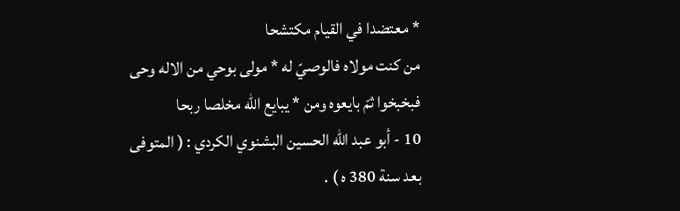* معتضدا في القيام مكتشحا
من كنت مولاه فالوصيّ له * مولى بوحي من الاله وحى
فبخبخوا ثمّ بايعوه ومن * يبايع اللّه مخلصا ربحا
10 - أبو عبد اللّه الحسين البشنوي الكردي : ( المتوفى بعد سنة 380 ه ) .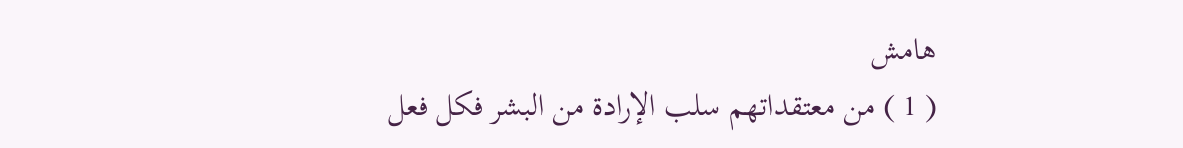هامش
( 1 ) من معتقداتهم سلب الإرادة من البشر فكل فعل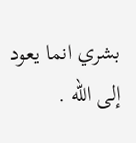بشري انما يعود إلى اللّه .